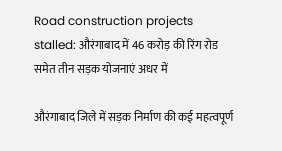Road construction projects stalled: औरंगाबाद में 46 करोड़ की रिंग रोड समेत तीन सड़क योजनाएं अधर में

औरंगाबाद जिले में सड़क निर्माण की कई महत्वपूर्ण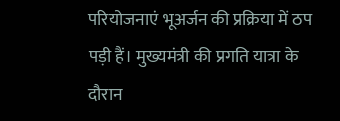परियोजनाएं भूअर्जन की प्रक्रिया में ठप पड़ी हैं। मुख्यमंत्री की प्रगति यात्रा के दौरान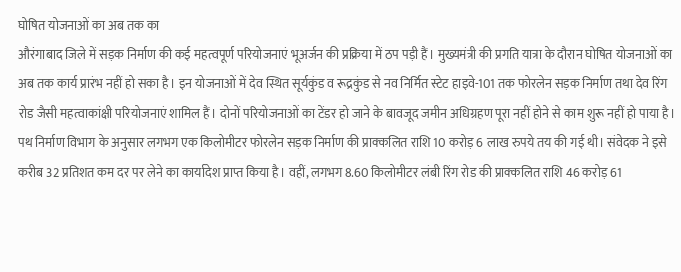घोषित योजनाओं का अब तक का
औरंगाबाद जिले में सड़क निर्माण की कई महत्वपूर्ण परियोजनाएं भूअर्जन की प्रक्रिया में ठप पड़ी हैं। मुख्यमंत्री की प्रगति यात्रा के दौरान घोषित योजनाओं का अब तक कार्य प्रारंभ नहीं हो सका है। इन योजनाओं में देव स्थित सूर्यकुंड व रूद्रकुंड से नव निर्मित स्टेट हाइवे-101 तक फोरलेन सड़क निर्माण तथा देव रिंग रोड जैसी महत्वाकांक्षी परियोजनाएं शामिल हैं। दोनों परियोजनाओं का टेंडर हो जाने के बावजूद जमीन अधिग्रहण पूरा नहीं होने से काम शुरू नहीं हो पाया है। पथ निर्माण विभाग के अनुसार लगभग एक किलोमीटर फोरलेन सड़क निर्माण की प्राक्कलित राशि 10 करोड़ 6 लाख रुपये तय की गई थी। संवेदक ने इसे करीब 32 प्रतिशत कम दर पर लेने का कार्यादेश प्राप्त किया है। वहीं, लगभग 8.60 किलोमीटर लंबी रिंग रोड की प्राक्कलित राशि 46 करोड़ 61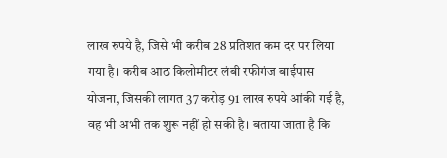लाख रुपये है, जिसे भी करीब 28 प्रतिशत कम दर पर लिया गया है। करीब आठ किलोमीटर लंबी रफीगंज बाईपास योजना, जिसकी लागत 37 करोड़ 91 लाख रुपये आंकी गई है, वह भी अभी तक शुरू नहीं हो सकी है। बताया जाता है कि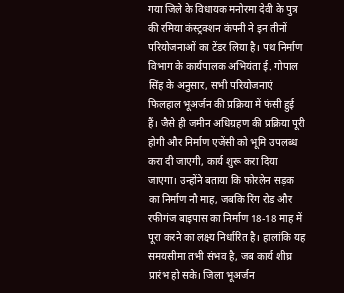गया जिले के विधायक मनोरमा देवी के पुत्र की रमिया कंस्ट्रक्शन कंपनी ने इन तीनों परियोजनाओं का टेंडर लिया है। पथ निर्माण विभाग के कार्यपालक अभियंता ई. गोपाल सिंह के अनुसार, सभी परियोजनाएं फिलहाल भूअर्जन की प्रक्रिया में फंसी हुई हैं। जैसे ही जमीन अधिग्रहण की प्रक्रिया पूरी होगी और निर्माण एजेंसी को भूमि उपलब्ध करा दी जाएगी, कार्य शुरू करा दिया जाएगा। उन्होंने बताया कि फोरलेन सड़क का निर्माण नौ माह, जबकि रिंग रोड और रफीगंज बाइपास का निर्माण 18-18 माह में पूरा करने का लक्ष्य निर्धारित है। हालांकि यह समयसीमा तभी संभव है, जब कार्य शीघ्र प्रारंभ हो सके। जिला भूअर्जन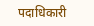पदाधिकारी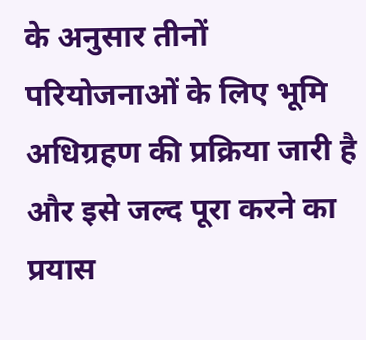के अनुसार तीनों परियोजनाओं के लिए भूमि अधिग्रहण की प्रक्रिया जारी है और इसे जल्द पूरा करने का प्रयास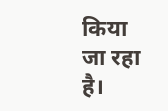किया जा रहा है।